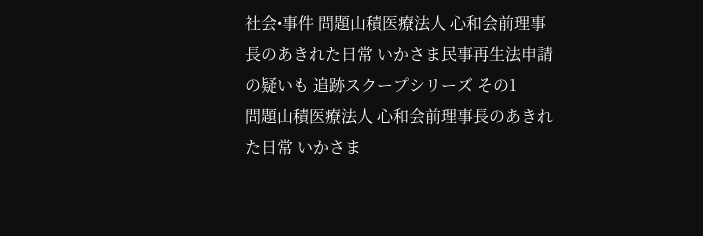社会•事件 問題山積医療法人 心和会前理事長のあきれた日常 いかさま民事再生法申請の疑いも 追跡スクープシリーズ その1
問題山積医療法人 心和会前理事長のあきれた日常 いかさま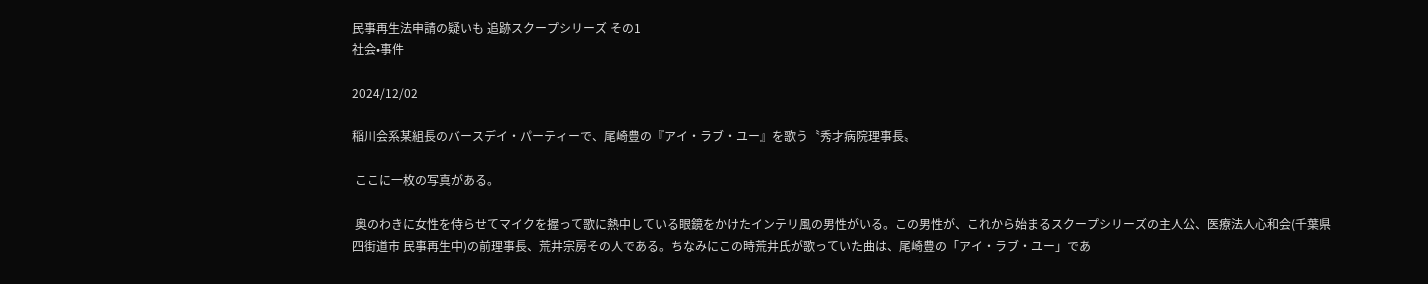民事再生法申請の疑いも 追跡スクープシリーズ その1
社会•事件

2024/12/02

稲川会系某組長のバースデイ・パーティーで、尾崎豊の『アイ・ラブ・ユー』を歌う〝秀才病院理事長〟

 ここに一枚の写真がある。

 奥のわきに女性を侍らせてマイクを握って歌に熱中している眼鏡をかけたインテリ風の男性がいる。この男性が、これから始まるスクープシリーズの主人公、医療法人心和会(千葉県四街道市 民事再生中)の前理事長、荒井宗房その人である。ちなみにこの時荒井氏が歌っていた曲は、尾崎豊の「アイ・ラブ・ユー」であ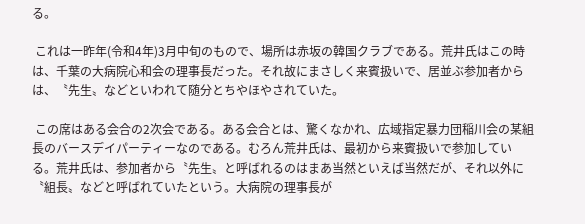る。

 これは一昨年(令和4年)3月中旬のもので、場所は赤坂の韓国クラブである。荒井氏はこの時は、千葉の大病院心和会の理事長だった。それ故にまさしく来賓扱いで、居並ぶ参加者からは、〝先生〟などといわれて随分とちやほやされていた。

 この席はある会合の2次会である。ある会合とは、驚くなかれ、広域指定暴力団稲川会の某組長のバースデイパーティーなのである。むろん荒井氏は、最初から来賓扱いで参加している。荒井氏は、参加者から〝先生〟と呼ばれるのはまあ当然といえば当然だが、それ以外に〝組長〟などと呼ばれていたという。大病院の理事長が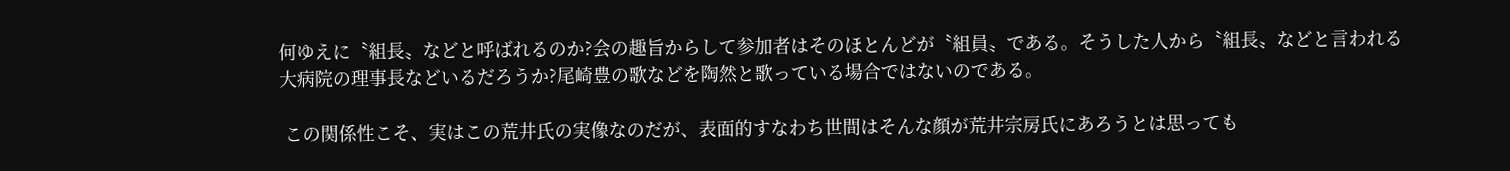何ゆえに〝組長〟などと呼ばれるのか?会の趣旨からして参加者はそのほとんどが〝組員〟である。そうした人から〝組長〟などと言われる大病院の理事長などいるだろうか?尾崎豊の歌などを陶然と歌っている場合ではないのである。

 この関係性こそ、実はこの荒井氏の実像なのだが、表面的すなわち世間はそんな顔が荒井宗房氏にあろうとは思っても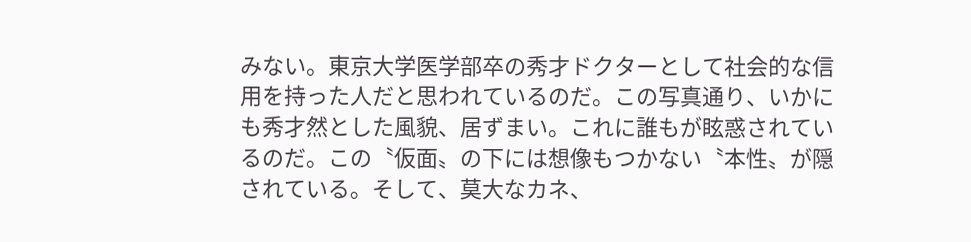みない。東京大学医学部卒の秀才ドクターとして社会的な信用を持った人だと思われているのだ。この写真通り、いかにも秀才然とした風貌、居ずまい。これに誰もが眩惑されているのだ。この〝仮面〟の下には想像もつかない〝本性〟が隠されている。そして、莫大なカネ、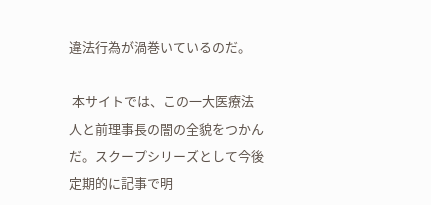違法行為が渦巻いているのだ。

 本サイトでは、この一大医療法人と前理事長の闇の全貌をつかんだ。スクープシリーズとして今後定期的に記事で明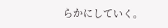らかにしていく。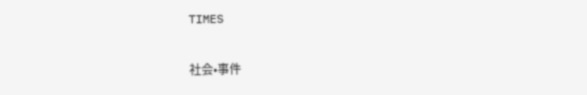TIMES

社会•事件